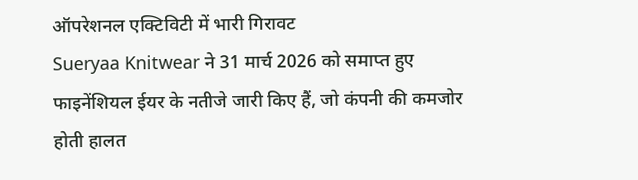ऑपरेशनल एक्टिविटी में भारी गिरावट
Sueryaa Knitwear ने 31 मार्च 2026 को समाप्त हुए फाइनेंशियल ईयर के नतीजे जारी किए हैं, जो कंपनी की कमजोर होती हालत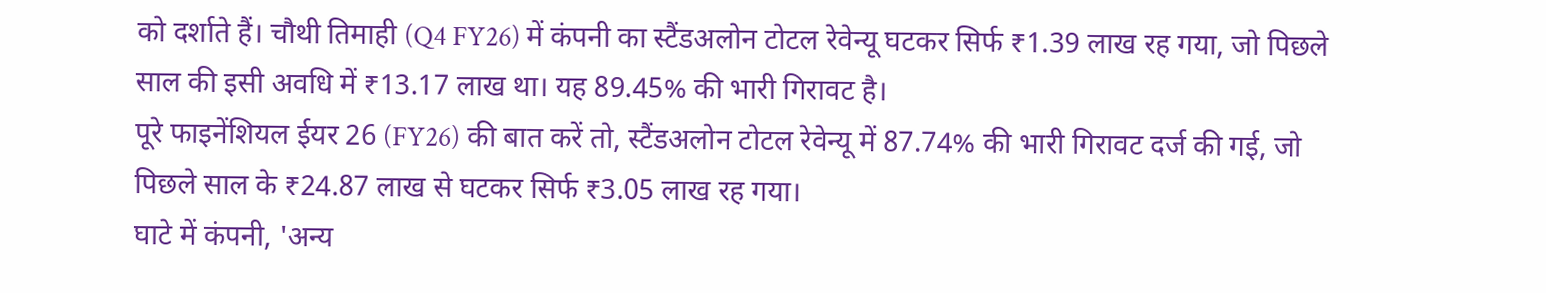को दर्शाते हैं। चौथी तिमाही (Q4 FY26) में कंपनी का स्टैंडअलोन टोटल रेवेन्यू घटकर सिर्फ ₹1.39 लाख रह गया, जो पिछले साल की इसी अवधि में ₹13.17 लाख था। यह 89.45% की भारी गिरावट है।
पूरे फाइनेंशियल ईयर 26 (FY26) की बात करें तो, स्टैंडअलोन टोटल रेवेन्यू में 87.74% की भारी गिरावट दर्ज की गई, जो पिछले साल के ₹24.87 लाख से घटकर सिर्फ ₹3.05 लाख रह गया।
घाटे में कंपनी, 'अन्य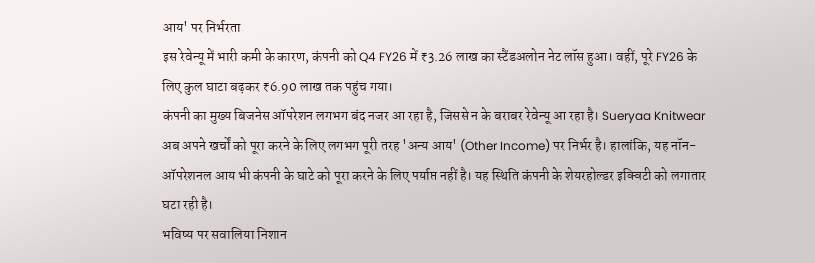आय' पर निर्भरता
इस रेवेन्यू में भारी कमी के कारण, कंपनी को Q4 FY26 में ₹3.26 लाख का स्टैंडअलोन नेट लॉस हुआ। वहीं, पूरे FY26 के लिए कुल घाटा बढ़कर ₹6.90 लाख तक पहुंच गया।
कंपनी का मुख्य बिजनेस ऑपरेशन लगभग बंद नजर आ रहा है, जिससे न के बराबर रेवेन्यू आ रहा है। Sueryaa Knitwear अब अपने खर्चों को पूरा करने के लिए लगभग पूरी तरह 'अन्य आय' (Other Income) पर निर्भर है। हालांकि, यह नॉन-ऑपरेशनल आय भी कंपनी के घाटे को पूरा करने के लिए पर्याप्त नहीं है। यह स्थिति कंपनी के शेयरहोल्डर इक्विटी को लगातार घटा रही है।
भविष्य पर सवालिया निशान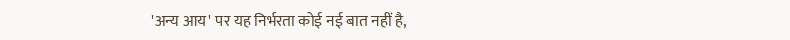'अन्य आय' पर यह निर्भरता कोई नई बात नहीं है,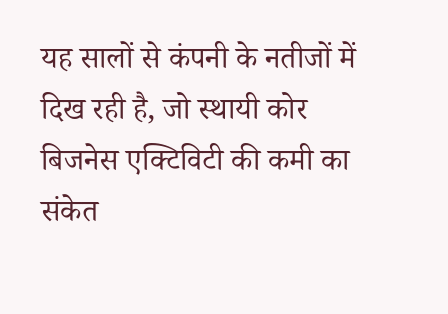यह सालों से कंपनी के नतीजों में दिख रही है, जो स्थायी कोर बिजनेस एक्टिविटी की कमी का संकेत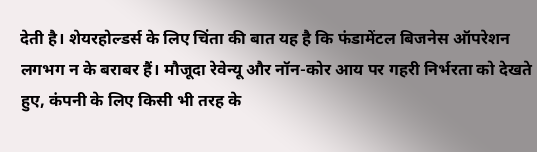देती है। शेयरहोल्डर्स के लिए चिंता की बात यह है कि फंडामेंटल बिजनेस ऑपरेशन लगभग न के बराबर हैं। मौजूदा रेवेन्यू और नॉन-कोर आय पर गहरी निर्भरता को देखते हुए, कंपनी के लिए किसी भी तरह के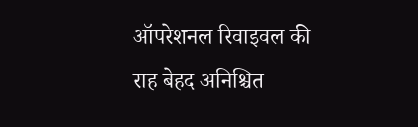ऑपरेशनल रिवाइवल की राह बेहद अनिश्चित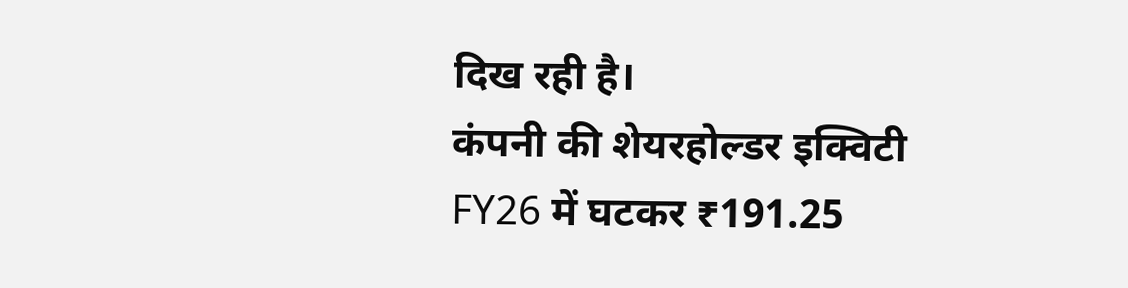दिख रही है।
कंपनी की शेयरहोल्डर इक्विटी FY26 में घटकर ₹191.25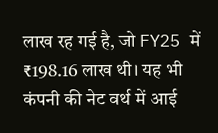लाख रह गई है, जो FY25 में ₹198.16 लाख थी। यह भी कंपनी की नेट वर्थ में आई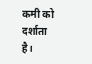कमी को दर्शाता है।